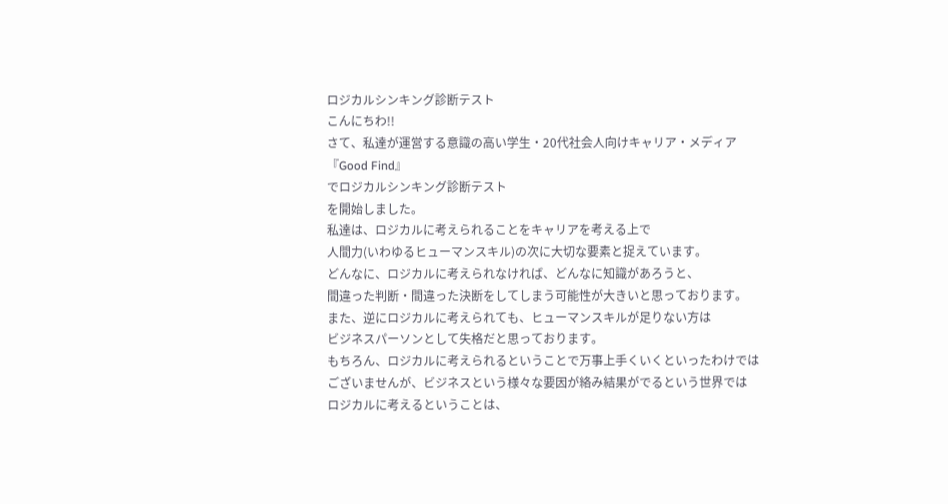ロジカルシンキング診断テスト
こんにちわ!!
さて、私達が運営する意識の高い学生・20代社会人向けキャリア・メディア
『Good Find』
でロジカルシンキング診断テスト
を開始しました。
私達は、ロジカルに考えられることをキャリアを考える上で
人間力(いわゆるヒューマンスキル)の次に大切な要素と捉えています。
どんなに、ロジカルに考えられなければ、どんなに知識があろうと、
間違った判断・間違った決断をしてしまう可能性が大きいと思っております。
また、逆にロジカルに考えられても、ヒューマンスキルが足りない方は
ビジネスパーソンとして失格だと思っております。
もちろん、ロジカルに考えられるということで万事上手くいくといったわけでは
ございませんが、ビジネスという様々な要因が絡み結果がでるという世界では
ロジカルに考えるということは、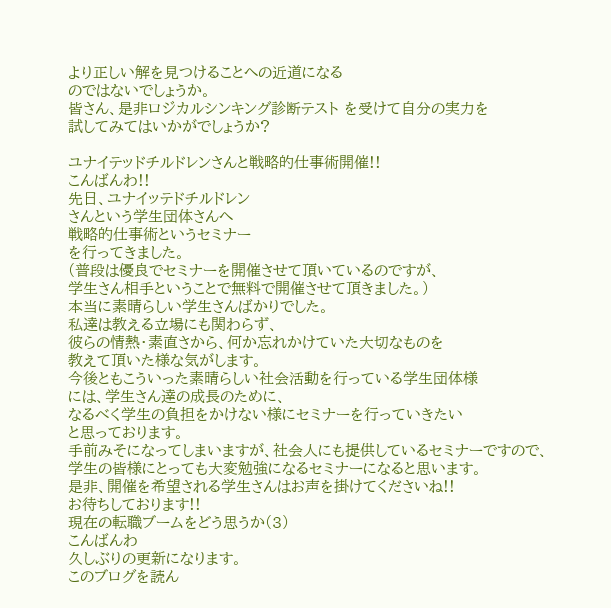より正しい解を見つけることへの近道になる
のではないでしょうか。
皆さん、是非ロジカルシンキング診断テスト を受けて自分の実力を
試してみてはいかがでしょうか?

ユナイテッドチルドレンさんと戦略的仕事術開催!!
こんばんわ!!
先日、ユナイッテドチルドレン
さんという学生団体さんへ
戦略的仕事術というセミナー
を行ってきました。
(普段は優良でセミナーを開催させて頂いているのですが、
学生さん相手ということで無料で開催させて頂きました。)
本当に素晴らしい学生さんばかりでした。
私達は教える立場にも関わらず、
彼らの情熱・素直さから、何か忘れかけていた大切なものを
教えて頂いた様な気がします。
今後ともこういった素晴らしい社会活動を行っている学生団体様
には、学生さん達の成長のために、
なるべく学生の負担をかけない様にセミナーを行っていきたい
と思っております。
手前みそになってしまいますが、社会人にも提供しているセミナーですので、
学生の皆様にとっても大変勉強になるセミナーになると思います。
是非、開催を希望される学生さんはお声を掛けてくださいね!!
お待ちしております!!
現在の転職ブームをどう思うか(3)
こんばんわ
久しぶりの更新になります。
このブログを読ん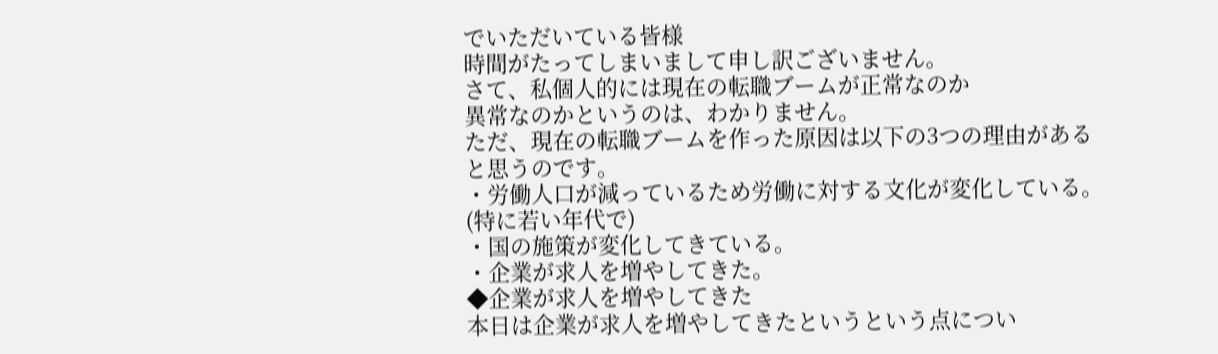でいただいている皆様
時間がたってしまいまして申し訳ございません。
さて、私個人的には現在の転職ブームが正常なのか
異常なのかというのは、わかりません。
ただ、現在の転職ブームを作った原因は以下の3つの理由がある
と思うのです。
・労働人口が減っているため労働に対する文化が変化している。
(特に若い年代で)
・国の施策が変化してきている。
・企業が求人を増やしてきた。
◆企業が求人を増やしてきた
本日は企業が求人を増やしてきたというという点につい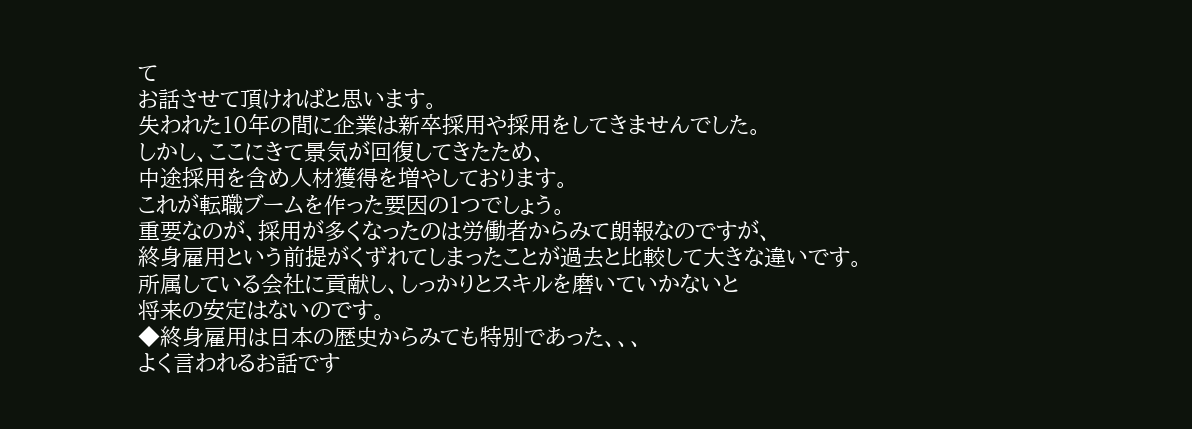て
お話させて頂ければと思います。
失われた10年の間に企業は新卒採用や採用をしてきませんでした。
しかし、ここにきて景気が回復してきたため、
中途採用を含め人材獲得を増やしております。
これが転職ブームを作った要因の1つでしょう。
重要なのが、採用が多くなったのは労働者からみて朗報なのですが、
終身雇用という前提がくずれてしまったことが過去と比較して大きな違いです。
所属している会社に貢献し、しっかりとスキルを磨いていかないと
将来の安定はないのです。
◆終身雇用は日本の歴史からみても特別であった、、、
よく言われるお話です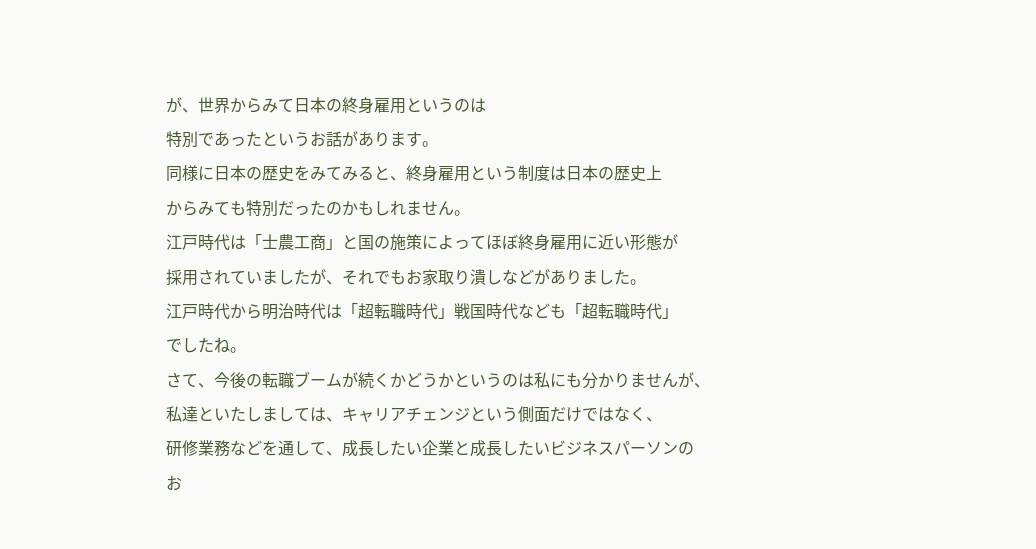が、世界からみて日本の終身雇用というのは
特別であったというお話があります。
同様に日本の歴史をみてみると、終身雇用という制度は日本の歴史上
からみても特別だったのかもしれません。
江戸時代は「士農工商」と国の施策によってほぼ終身雇用に近い形態が
採用されていましたが、それでもお家取り潰しなどがありました。
江戸時代から明治時代は「超転職時代」戦国時代なども「超転職時代」
でしたね。
さて、今後の転職ブームが続くかどうかというのは私にも分かりませんが、
私達といたしましては、キャリアチェンジという側面だけではなく、
研修業務などを通して、成長したい企業と成長したいビジネスパーソンの
お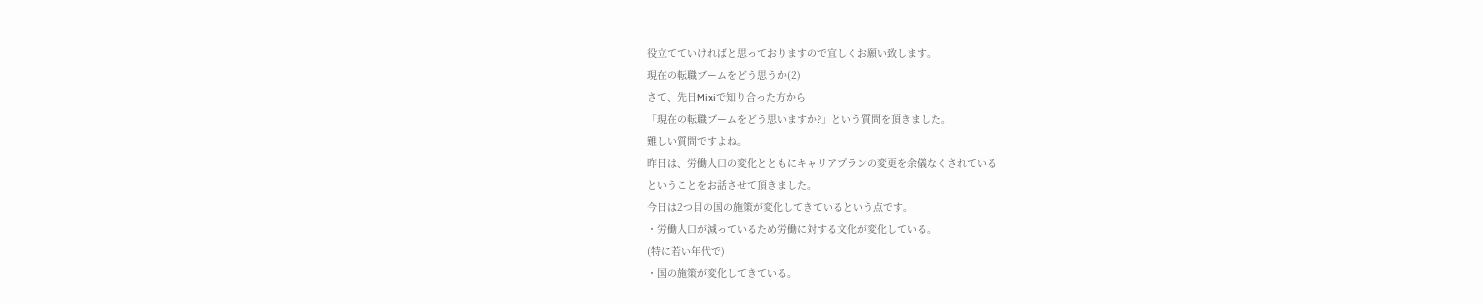役立てていければと思っておりますので宜しくお願い致します。
現在の転職ブームをどう思うか(2)
さて、先日Mixiで知り合った方から
「現在の転職ブームをどう思いますか?」という質問を頂きました。
難しい質問ですよね。
昨日は、労働人口の変化とともにキャリアプランの変更を余儀なくされている
ということをお話させて頂きました。
今日は2つ目の国の施策が変化してきているという点です。
・労働人口が減っているため労働に対する文化が変化している。
(特に若い年代で)
・国の施策が変化してきている。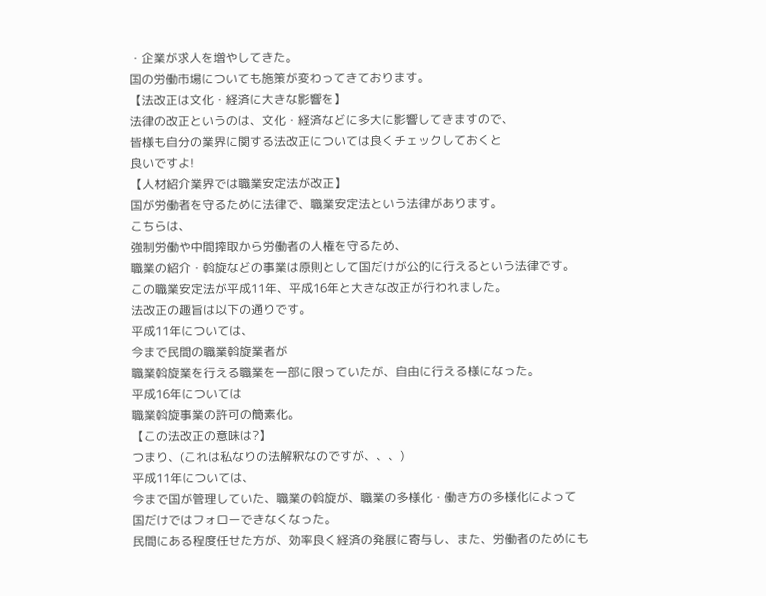・企業が求人を増やしてきた。
国の労働市場についても施策が変わってきております。
【法改正は文化・経済に大きな影響を】
法律の改正というのは、文化・経済などに多大に影響してきますので、
皆様も自分の業界に関する法改正については良くチェックしておくと
良いですよ!
【人材紹介業界では職業安定法が改正】
国が労働者を守るために法律で、職業安定法という法律があります。
こちらは、
強制労働や中間搾取から労働者の人権を守るため、
職業の紹介・斡旋などの事業は原則として国だけが公的に行えるという法律です。
この職業安定法が平成11年、平成16年と大きな改正が行われました。
法改正の趣旨は以下の通りです。
平成11年については、
今まで民間の職業斡旋業者が
職業斡旋業を行える職業を一部に限っていたが、自由に行える様になった。
平成16年については
職業斡旋事業の許可の簡素化。
【この法改正の意味は?】
つまり、(これは私なりの法解釈なのですが、、、)
平成11年については、
今まで国が管理していた、職業の斡旋が、職業の多様化・働き方の多様化によって
国だけではフォローできなくなった。
民間にある程度任せた方が、効率良く経済の発展に寄与し、また、労働者のためにも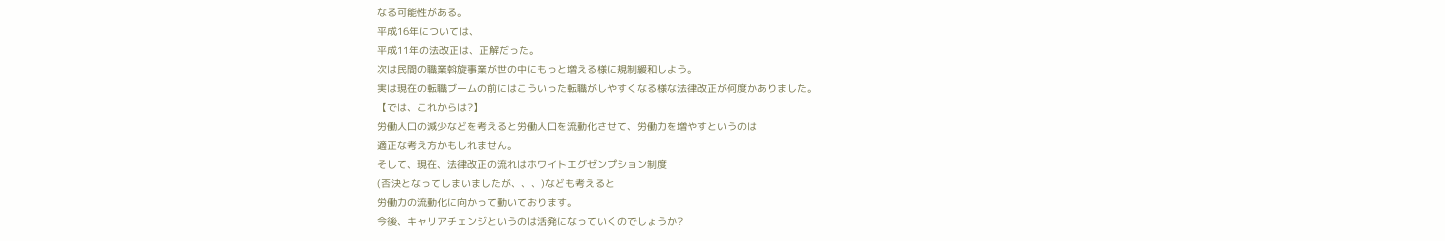なる可能性がある。
平成16年については、
平成11年の法改正は、正解だった。
次は民間の職業斡旋事業が世の中にもっと増える様に規制緩和しよう。
実は現在の転職ブームの前にはこういった転職がしやすくなる様な法律改正が何度かありました。
【では、これからは?】
労働人口の減少などを考えると労働人口を流動化させて、労働力を増やすというのは
適正な考え方かもしれません。
そして、現在、法律改正の流れはホワイトエグゼンプション制度
(否決となってしまいましたが、、、)なども考えると
労働力の流動化に向かって動いております。
今後、キャリアチェンジというのは活発になっていくのでしょうか?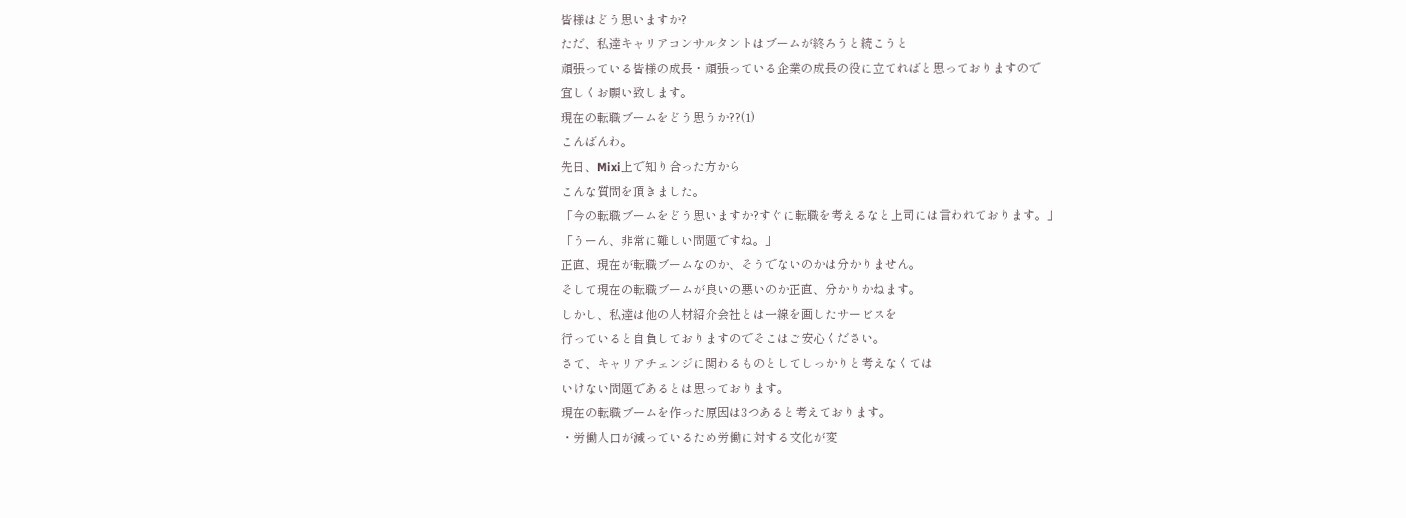皆様はどう思いますか?
ただ、私達キャリアコンサルタントはブームが終ろうと続こうと
頑張っている皆様の成長・頑張っている企業の成長の役に立てればと思っておりますので
宜しくお願い致します。
現在の転職ブームをどう思うか??(1)
こんばんわ。
先日、Mixi上で知り合った方から
こんな質問を頂きました。
「今の転職ブームをどう思いますか?すぐに転職を考えるなと上司には言われております。」
「うーん、非常に難しい問題ですね。」
正直、現在が転職ブームなのか、そうでないのかは分かりません。
そして現在の転職ブームが良いの悪いのか正直、分かりかねます。
しかし、私達は他の人材紹介会社とは一線を画したサービスを
行っていると自負しておりますのでそこはご安心ください。
さて、キャリアチェンジに関わるものとしてしっかりと考えなくては
いけない問題であるとは思っております。
現在の転職ブームを作った原因は3つあると考えております。
・労働人口が減っているため労働に対する文化が変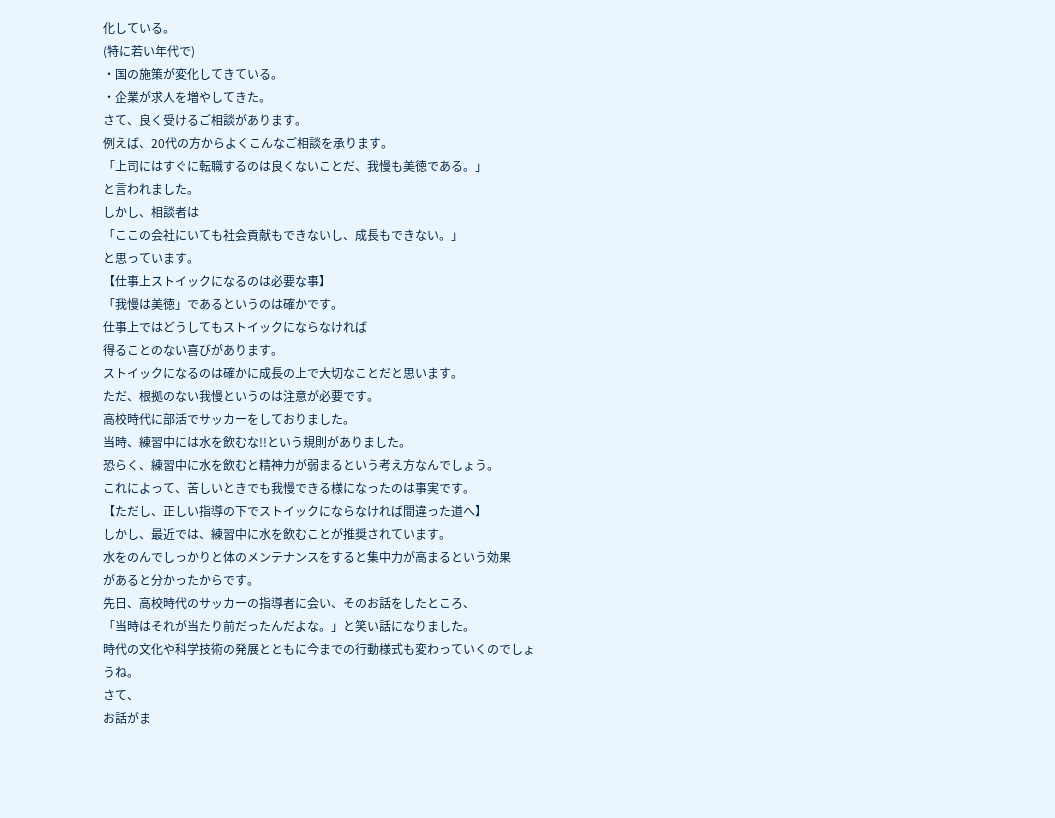化している。
(特に若い年代で)
・国の施策が変化してきている。
・企業が求人を増やしてきた。
さて、良く受けるご相談があります。
例えば、20代の方からよくこんなご相談を承ります。
「上司にはすぐに転職するのは良くないことだ、我慢も美徳である。」
と言われました。
しかし、相談者は
「ここの会社にいても社会貢献もできないし、成長もできない。」
と思っています。
【仕事上ストイックになるのは必要な事】
「我慢は美徳」であるというのは確かです。
仕事上ではどうしてもストイックにならなければ
得ることのない喜びがあります。
ストイックになるのは確かに成長の上で大切なことだと思います。
ただ、根拠のない我慢というのは注意が必要です。
高校時代に部活でサッカーをしておりました。
当時、練習中には水を飲むな!!という規則がありました。
恐らく、練習中に水を飲むと精神力が弱まるという考え方なんでしょう。
これによって、苦しいときでも我慢できる様になったのは事実です。
【ただし、正しい指導の下でストイックにならなければ間違った道へ】
しかし、最近では、練習中に水を飲むことが推奨されています。
水をのんでしっかりと体のメンテナンスをすると集中力が高まるという効果
があると分かったからです。
先日、高校時代のサッカーの指導者に会い、そのお話をしたところ、
「当時はそれが当たり前だったんだよな。」と笑い話になりました。
時代の文化や科学技術の発展とともに今までの行動様式も変わっていくのでしょうね。
さて、
お話がま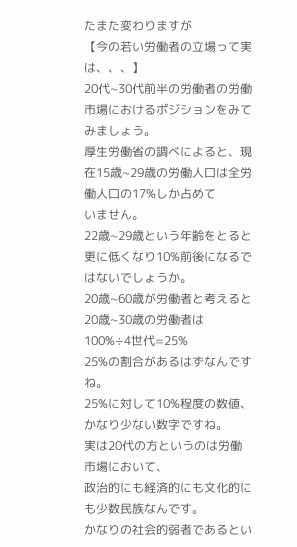たまた変わりますが
【今の若い労働者の立場って実は、、、】
20代~30代前半の労働者の労働市場におけるポジションをみてみましょう。
厚生労働省の調べによると、現在15歳~29歳の労働人口は全労働人口の17%しか占めて
いません。
22歳~29歳という年齢をとると更に低くなり10%前後になるではないでしょうか。
20歳~60歳が労働者と考えると
20歳~30歳の労働者は 100%÷4世代=25%
25%の割合があるはずなんですね。
25%に対して10%程度の数値、かなり少ない数字ですね。
実は20代の方というのは労働市場において、
政治的にも経済的にも文化的にも少数民族なんです。
かなりの社会的弱者であるとい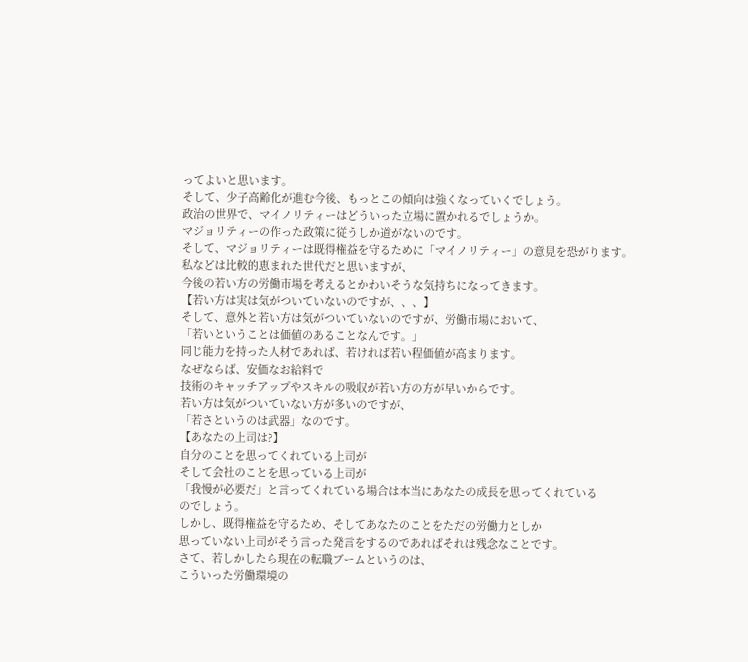ってよいと思います。
そして、少子高齢化が進む今後、もっとこの傾向は強くなっていくでしょう。
政治の世界で、マイノリティーはどういった立場に置かれるでしょうか。
マジョリティーの作った政策に従うしか道がないのです。
そして、マジョリティーは既得権益を守るために「マイノリティー」の意見を恐がります。
私などは比較的恵まれた世代だと思いますが、
今後の若い方の労働市場を考えるとかわいそうな気持ちになってきます。
【若い方は実は気がついていないのですが、、、】
そして、意外と若い方は気がついていないのですが、労働市場において、
「若いということは価値のあることなんです。」
同じ能力を持った人材であれば、若ければ若い程価値が高まります。
なぜならば、安価なお給料で
技術のキャッチアップやスキルの吸収が若い方の方が早いからです。
若い方は気がついていない方が多いのですが、
「若さというのは武器」なのです。
【あなたの上司は?】
自分のことを思ってくれている上司が
そして会社のことを思っている上司が
「我慢が必要だ」と言ってくれている場合は本当にあなたの成長を思ってくれている
のでしょう。
しかし、既得権益を守るため、そしてあなたのことをただの労働力としか
思っていない上司がそう言った発言をするのであればそれは残念なことです。
さて、若しかしたら現在の転職ブームというのは、
こういった労働環境の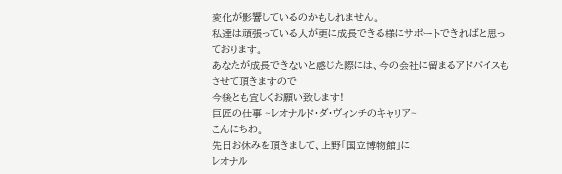変化が影響しているのかもしれません。
私達は頑張っている人が更に成長できる様にサポートできればと思っております。
あなたが成長できないと感じた際には、今の会社に留まるアドバイスもさせて頂きますので
今後とも宜しくお願い致します!
巨匠の仕事 ~レオナルド・ダ・ヴィンチのキャリア~
こんにちわ。
先日お休みを頂きまして、上野「国立博物館」に
レオナル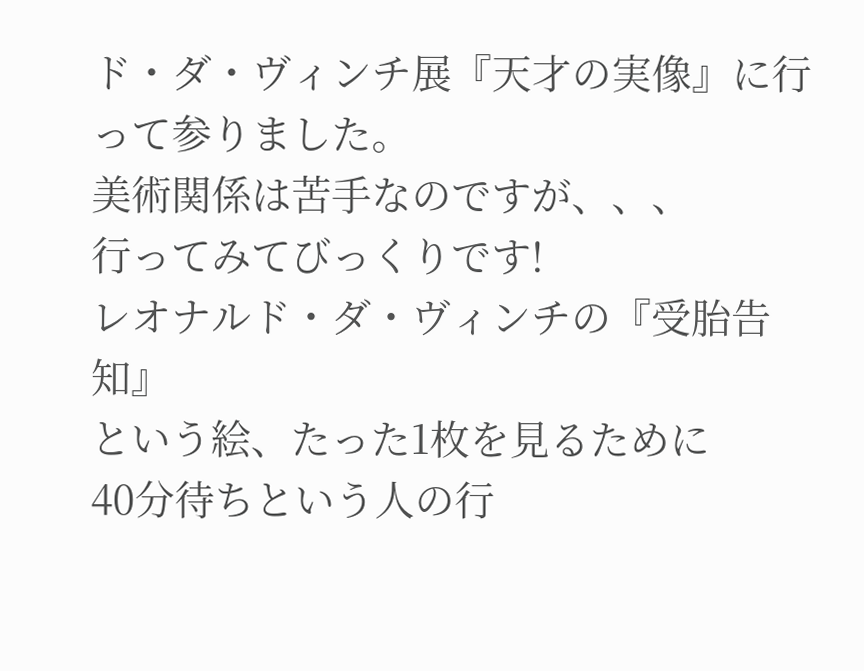ド・ダ・ヴィンチ展『天才の実像』に行って参りました。
美術関係は苦手なのですが、、、
行ってみてびっくりです!
レオナルド・ダ・ヴィンチの『受胎告知』
という絵、たった1枚を見るために
40分待ちという人の行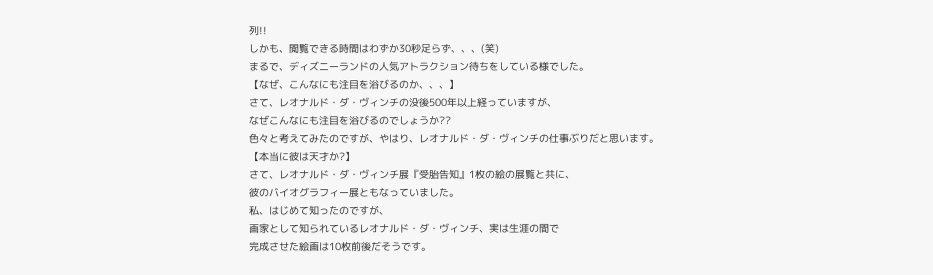列!!
しかも、閲覧できる時間はわずか30秒足らず、、、(笑)
まるで、ディズニーランドの人気アトラクション待ちをしている様でした。
【なぜ、こんなにも注目を浴びるのか、、、】
さて、レオナルド・ダ・ヴィンチの没後500年以上経っていますが、
なぜこんなにも注目を浴びるのでしょうか??
色々と考えてみたのですが、やはり、レオナルド・ダ・ヴィンチの仕事ぶりだと思います。
【本当に彼は天才か?】
さて、レオナルド・ダ・ヴィンチ展『受胎告知』1枚の絵の展覧と共に、
彼のバイオグラフィー展ともなっていました。
私、はじめて知ったのですが、
画家として知られているレオナルド・ダ・ヴィンチ、実は生涯の間で
完成させた絵画は10枚前後だそうです。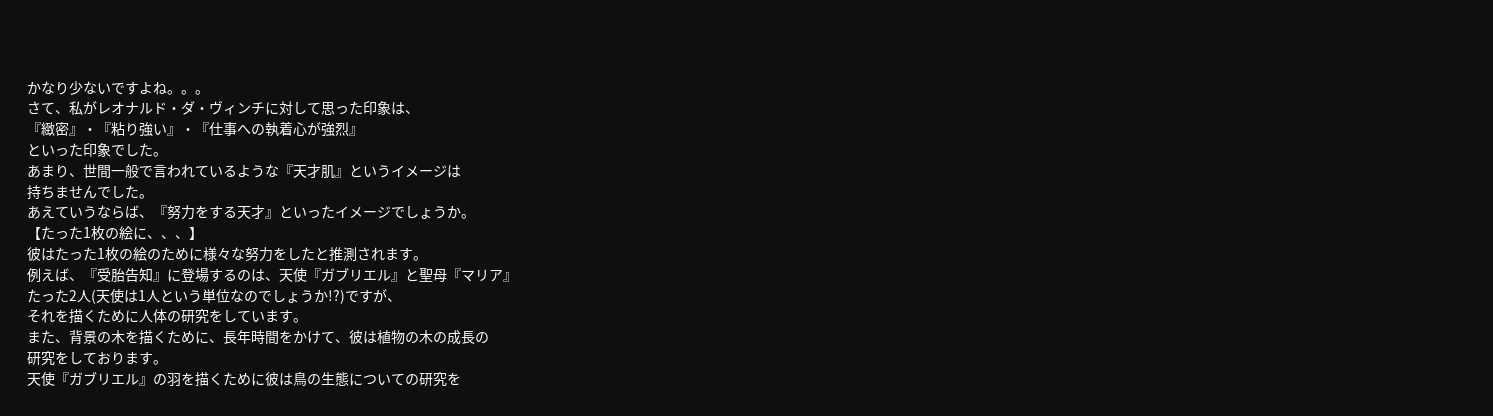かなり少ないですよね。。。
さて、私がレオナルド・ダ・ヴィンチに対して思った印象は、
『緻密』・『粘り強い』・『仕事への執着心が強烈』
といった印象でした。
あまり、世間一般で言われているような『天才肌』というイメージは
持ちませんでした。
あえていうならば、『努力をする天才』といったイメージでしょうか。
【たった1枚の絵に、、、】
彼はたった1枚の絵のために様々な努力をしたと推測されます。
例えば、『受胎告知』に登場するのは、天使『ガブリエル』と聖母『マリア』
たった2人(天使は1人という単位なのでしょうか!?)ですが、
それを描くために人体の研究をしています。
また、背景の木を描くために、長年時間をかけて、彼は植物の木の成長の
研究をしております。
天使『ガブリエル』の羽を描くために彼は鳥の生態についての研究を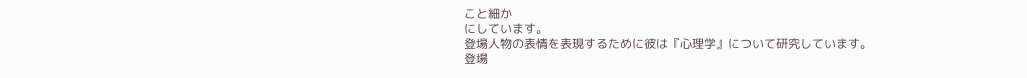こと細か
にしています。
登場人物の表情を表現するために彼は『心理学』について研究しています。
登場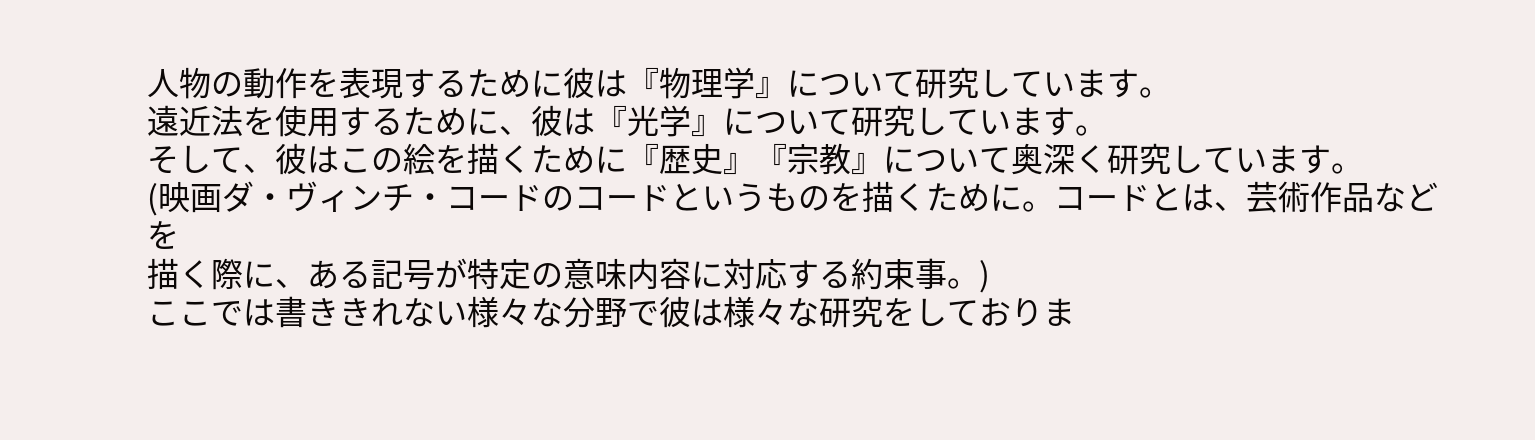人物の動作を表現するために彼は『物理学』について研究しています。
遠近法を使用するために、彼は『光学』について研究しています。
そして、彼はこの絵を描くために『歴史』『宗教』について奥深く研究しています。
(映画ダ・ヴィンチ・コードのコードというものを描くために。コードとは、芸術作品などを
描く際に、ある記号が特定の意味内容に対応する約束事。)
ここでは書ききれない様々な分野で彼は様々な研究をしておりま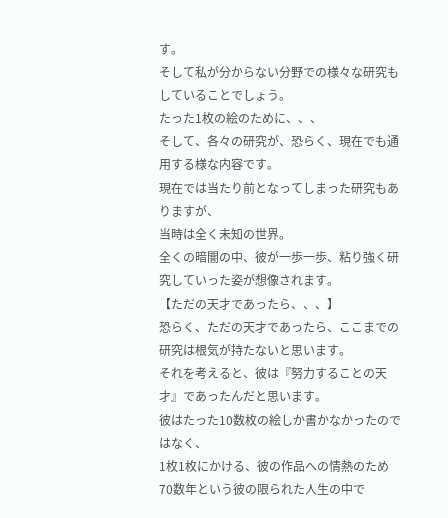す。
そして私が分からない分野での様々な研究もしていることでしょう。
たった1枚の絵のために、、、
そして、各々の研究が、恐らく、現在でも通用する様な内容です。
現在では当たり前となってしまった研究もありますが、
当時は全く未知の世界。
全くの暗闇の中、彼が一歩一歩、粘り強く研究していった姿が想像されます。
【ただの天才であったら、、、】
恐らく、ただの天才であったら、ここまでの研究は根気が持たないと思います。
それを考えると、彼は『努力することの天才』であったんだと思います。
彼はたった10数枚の絵しか書かなかったのではなく、
1枚1枚にかける、彼の作品への情熱のため
70数年という彼の限られた人生の中で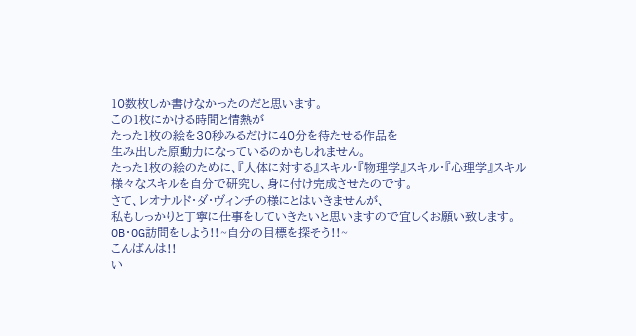10数枚しか書けなかったのだと思います。
この1枚にかける時間と情熱が
たった1枚の絵を30秒みるだけに40分を待たせる作品を
生み出した原動力になっているのかもしれません。
たった1枚の絵のために、『人体に対する』スキル・『物理学』スキル・『心理学』スキル
様々なスキルを自分で研究し、身に付け完成させたのです。
さて、レオナルド・ダ・ヴィンチの様にとはいきませんが、
私もしっかりと丁寧に仕事をしていきたいと思いますので宜しくお願い致します。
OB・OG訪問をしよう!!~自分の目標を探そう!!~
こんばんは!!
い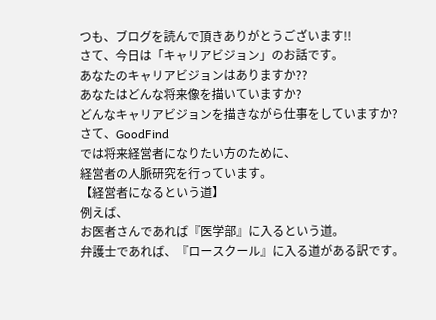つも、ブログを読んで頂きありがとうございます!!
さて、今日は「キャリアビジョン」のお話です。
あなたのキャリアビジョンはありますか??
あなたはどんな将来像を描いていますか?
どんなキャリアビジョンを描きながら仕事をしていますか?
さて、GoodFind
では将来経営者になりたい方のために、
経営者の人脈研究を行っています。
【経営者になるという道】
例えば、
お医者さんであれば『医学部』に入るという道。
弁護士であれば、『ロースクール』に入る道がある訳です。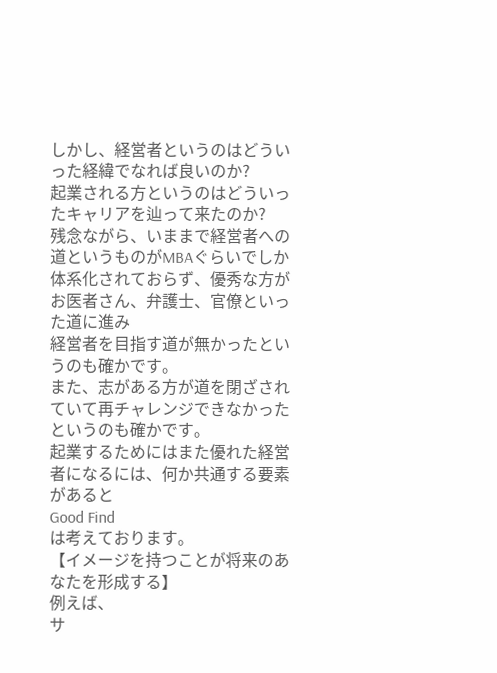しかし、経営者というのはどういった経緯でなれば良いのか?
起業される方というのはどういったキャリアを辿って来たのか?
残念ながら、いままで経営者への道というものがMBAぐらいでしか
体系化されておらず、優秀な方がお医者さん、弁護士、官僚といった道に進み
経営者を目指す道が無かったというのも確かです。
また、志がある方が道を閉ざされていて再チャレンジできなかったというのも確かです。
起業するためにはまた優れた経営者になるには、何か共通する要素があると
Good Find
は考えております。
【イメージを持つことが将来のあなたを形成する】
例えば、
サ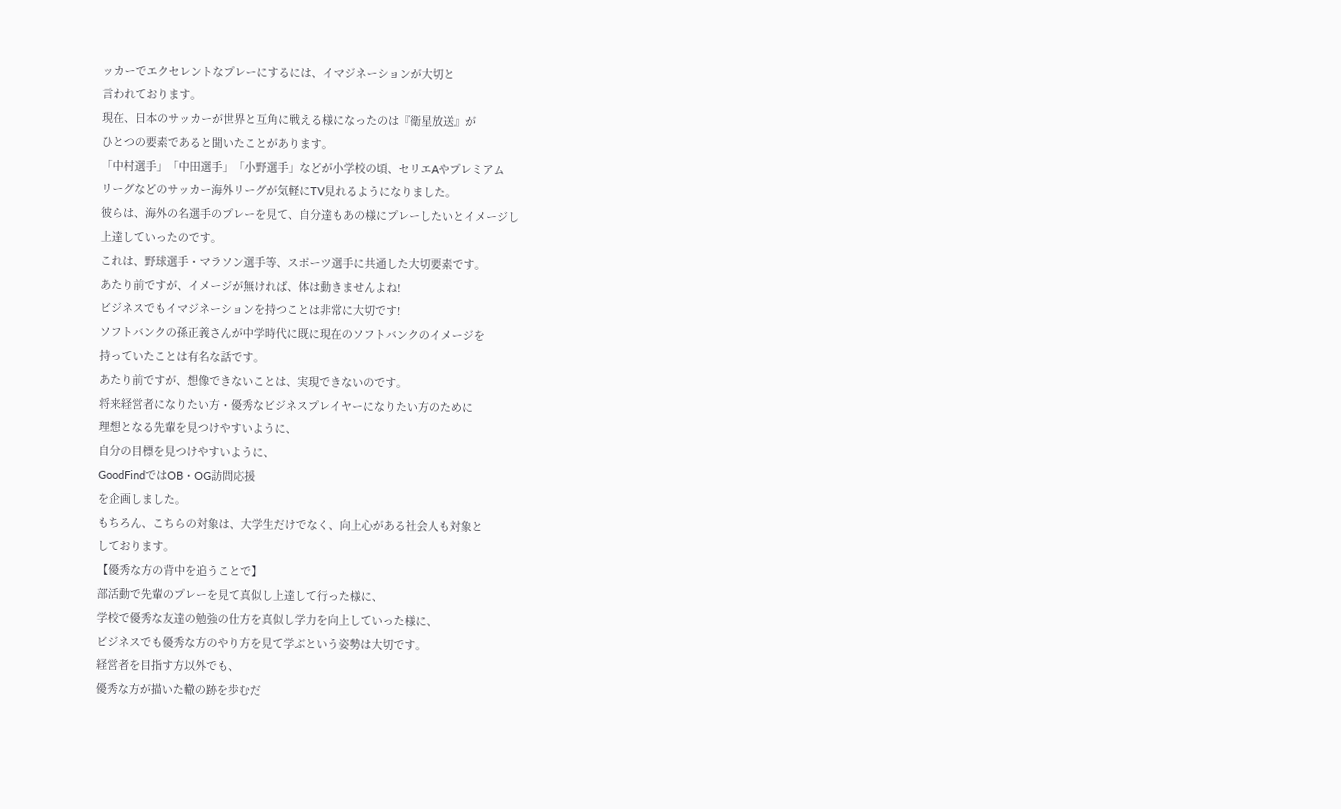ッカーでエクセレントなプレーにするには、イマジネーションが大切と
言われております。
現在、日本のサッカーが世界と互角に戦える様になったのは『衛星放送』が
ひとつの要素であると聞いたことがあります。
「中村選手」「中田選手」「小野選手」などが小学校の頃、セリエAやプレミアム
リーグなどのサッカー海外リーグが気軽にTV見れるようになりました。
彼らは、海外の名選手のプレーを見て、自分達もあの様にプレーしたいとイメージし
上達していったのです。
これは、野球選手・マラソン選手等、スポーツ選手に共通した大切要素です。
あたり前ですが、イメージが無ければ、体は動きませんよね!
ビジネスでもイマジネーションを持つことは非常に大切です!
ソフトバンクの孫正義さんが中学時代に既に現在のソフトバンクのイメージを
持っていたことは有名な話です。
あたり前ですが、想像できないことは、実現できないのです。
将来経営者になりたい方・優秀なビジネスプレイヤーになりたい方のために
理想となる先輩を見つけやすいように、
自分の目標を見つけやすいように、
GoodFindではOB・OG訪問応援
を企画しました。
もちろん、こちらの対象は、大学生だけでなく、向上心がある社会人も対象と
しております。
【優秀な方の背中を追うことで】
部活動で先輩のプレーを見て真似し上達して行った様に、
学校で優秀な友達の勉強の仕方を真似し学力を向上していった様に、
ビジネスでも優秀な方のやり方を見て学ぶという姿勢は大切です。
経営者を目指す方以外でも、
優秀な方が描いた轍の跡を歩むだ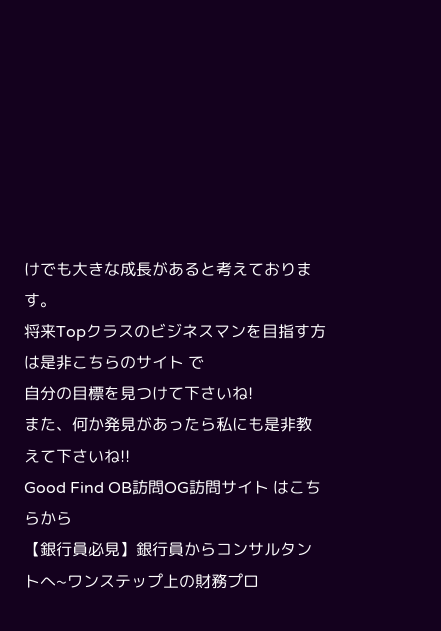けでも大きな成長があると考えております。
将来Topクラスのビジネスマンを目指す方は是非こちらのサイト で
自分の目標を見つけて下さいね!
また、何か発見があったら私にも是非教えて下さいね!!
Good Find OB訪問OG訪問サイト はこちらから
【銀行員必見】銀行員からコンサルタントへ~ワンステップ上の財務プロ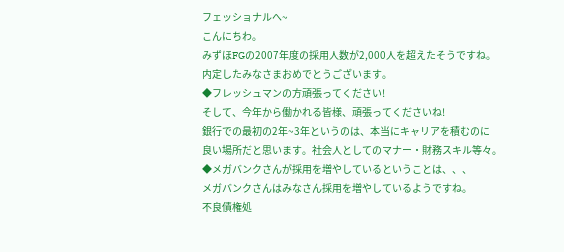フェッショナルへ~
こんにちわ。
みずほFGの2007年度の採用人数が2,000人を超えたそうですね。
内定したみなさまおめでとうございます。
◆フレッシュマンの方頑張ってください!
そして、今年から働かれる皆様、頑張ってくださいね!
銀行での最初の2年~3年というのは、本当にキャリアを積むのに
良い場所だと思います。社会人としてのマナー・財務スキル等々。
◆メガバンクさんが採用を増やしているということは、、、
メガバンクさんはみなさん採用を増やしているようですね。
不良債権処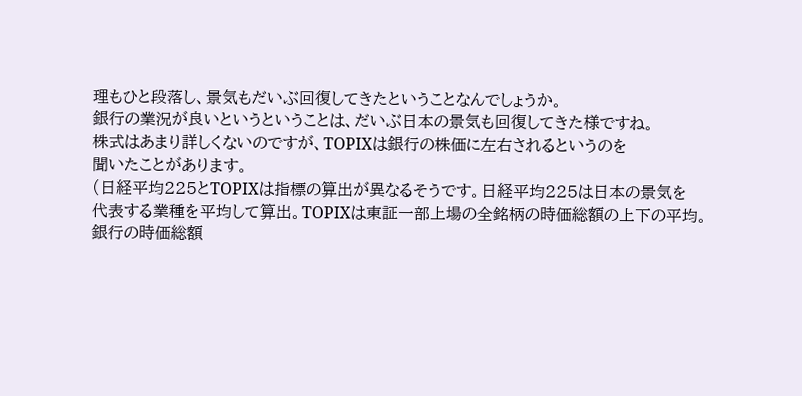理もひと段落し、景気もだいぶ回復してきたということなんでしょうか。
銀行の業況が良いというということは、だいぶ日本の景気も回復してきた様ですね。
株式はあまり詳しくないのですが、TOPIXは銀行の株価に左右されるというのを
聞いたことがあります。
(日経平均225とTOPIXは指標の算出が異なるそうです。日経平均225は日本の景気を
代表する業種を平均して算出。TOPIXは東証一部上場の全銘柄の時価総額の上下の平均。
銀行の時価総額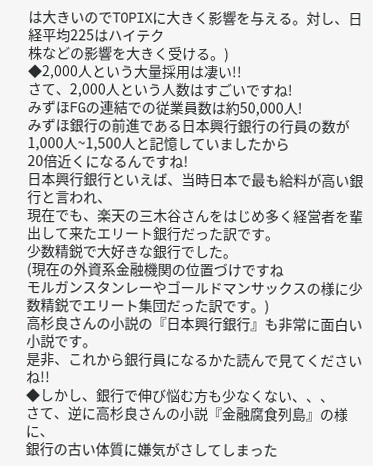は大きいのでTOPIXに大きく影響を与える。対し、日経平均225はハイテク
株などの影響を大きく受ける。)
◆2,000人という大量採用は凄い!!
さて、2,000人という人数はすごいですね!
みずほFGの連結での従業員数は約50,000人!
みずほ銀行の前進である日本興行銀行の行員の数が1,000人~1,500人と記憶していましたから
20倍近くになるんですね!
日本興行銀行といえば、当時日本で最も給料が高い銀行と言われ、
現在でも、楽天の三木谷さんをはじめ多く経営者を輩出して来たエリート銀行だった訳です。
少数精鋭で大好きな銀行でした。
(現在の外資系金融機関の位置づけですね
モルガンスタンレーやゴールドマンサックスの様に少数精鋭でエリート集団だった訳です。)
高杉良さんの小説の『日本興行銀行』も非常に面白い小説です。
是非、これから銀行員になるかた読んで見てくださいね!!
◆しかし、銀行で伸び悩む方も少なくない、、、
さて、逆に高杉良さんの小説『金融腐食列島』の様に、
銀行の古い体質に嫌気がさしてしまった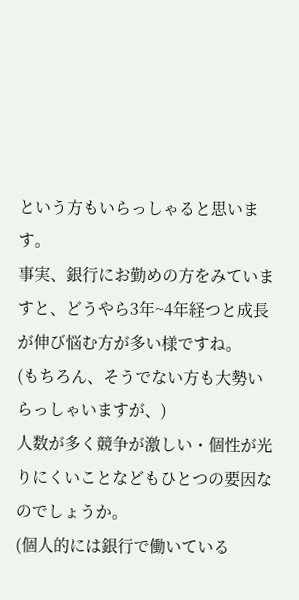という方もいらっしゃると思います。
事実、銀行にお勤めの方をみていますと、どうやら3年~4年経つと成長が伸び悩む方が多い様ですね。
(もちろん、そうでない方も大勢いらっしゃいますが、)
人数が多く競争が激しい・個性が光りにくいことなどもひとつの要因なのでしょうか。
(個人的には銀行で働いている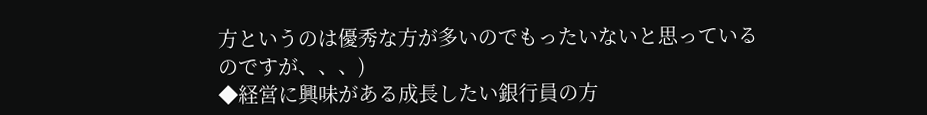方というのは優秀な方が多いのでもったいないと思っているのですが、、、)
◆経営に興味がある成長したい銀行員の方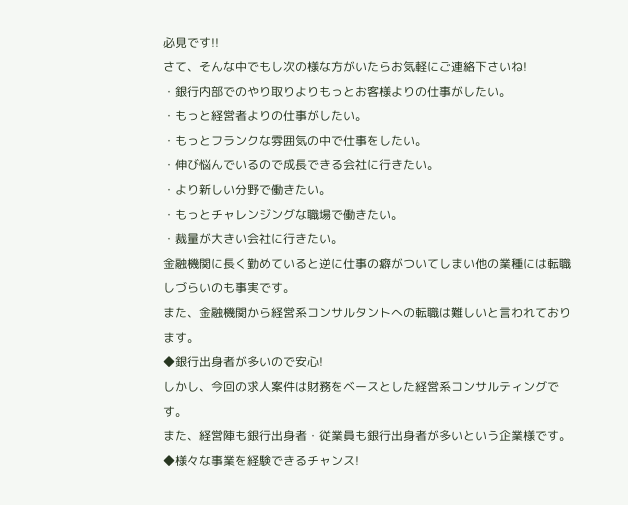必見です!!
さて、そんな中でもし次の様な方がいたらお気軽にご連絡下さいね!
・銀行内部でのやり取りよりもっとお客様よりの仕事がしたい。
・もっと経営者よりの仕事がしたい。
・もっとフランクな雰囲気の中で仕事をしたい。
・伸び悩んでいるので成長できる会社に行きたい。
・より新しい分野で働きたい。
・もっとチャレンジングな職場で働きたい。
・裁量が大きい会社に行きたい。
金融機関に長く勤めていると逆に仕事の癖がついてしまい他の業種には転職しづらいのも事実です。
また、金融機関から経営系コンサルタントへの転職は難しいと言われております。
◆銀行出身者が多いので安心!
しかし、今回の求人案件は財務をベースとした経営系コンサルティングです。
また、経営陣も銀行出身者・従業員も銀行出身者が多いという企業様です。
◆様々な事業を経験できるチャンス!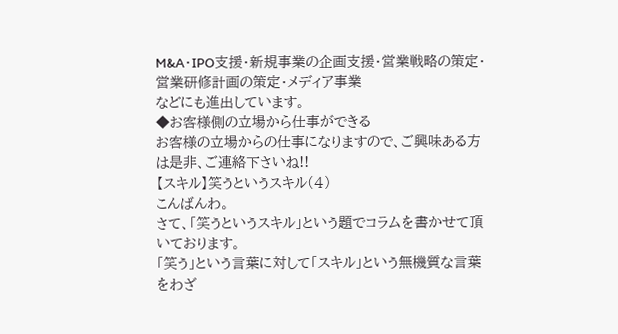M&A・IPO支援・新規事業の企画支援・営業戦略の策定・営業研修計画の策定・メディア事業
などにも進出しています。
◆お客様側の立場から仕事ができる
お客様の立場からの仕事になりますので、ご興味ある方は是非、ご連絡下さいね!!
【スキル】笑うというスキル(4)
こんばんわ。
さて、「笑うというスキル」という題でコラムを書かせて頂いております。
「笑う」という言葉に対して「スキル」という無機質な言葉をわざ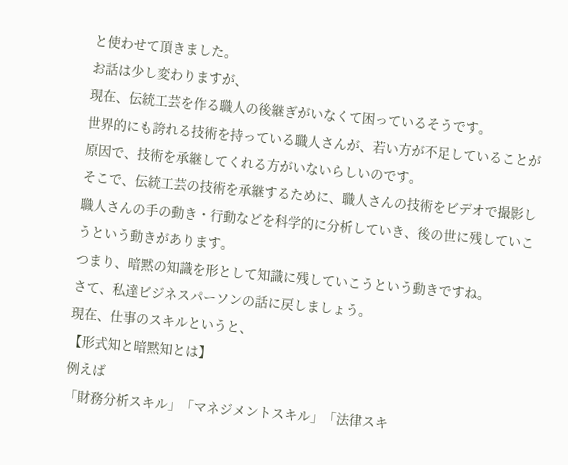と使わせて頂きました。
お話は少し変わりますが、
現在、伝統工芸を作る職人の後継ぎがいなくて困っているそうです。
世界的にも誇れる技術を持っている職人さんが、若い方が不足していることが
原因で、技術を承継してくれる方がいないらしいのです。
そこで、伝統工芸の技術を承継するために、職人さんの技術をビデオで撮影し
職人さんの手の動き・行動などを科学的に分析していき、後の世に残していこうという動きがあります。
つまり、暗黙の知識を形として知識に残していこうという動きですね。
さて、私達ビジネスパーソンの話に戻しましょう。
現在、仕事のスキルというと、
【形式知と暗黙知とは】
例えば
「財務分析スキル」「マネジメントスキル」「法律スキ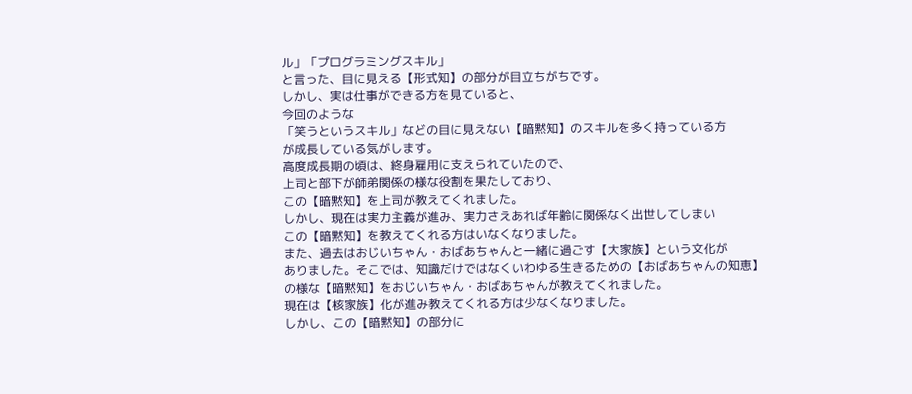ル」「プログラミングスキル」
と言った、目に見える【形式知】の部分が目立ちがちです。
しかし、実は仕事ができる方を見ていると、
今回のような
「笑うというスキル」などの目に見えない【暗黙知】のスキルを多く持っている方
が成長している気がします。
高度成長期の頃は、終身雇用に支えられていたので、
上司と部下が師弟関係の様な役割を果たしており、
この【暗黙知】を上司が教えてくれました。
しかし、現在は実力主義が進み、実力さえあれば年齢に関係なく出世してしまい
この【暗黙知】を教えてくれる方はいなくなりました。
また、過去はおじいちゃん・おばあちゃんと一緒に過ごす【大家族】という文化が
ありました。そこでは、知識だけではなくいわゆる生きるための【おばあちゃんの知恵】
の様な【暗黙知】をおじいちゃん・おばあちゃんが教えてくれました。
現在は【核家族】化が進み教えてくれる方は少なくなりました。
しかし、この【暗黙知】の部分に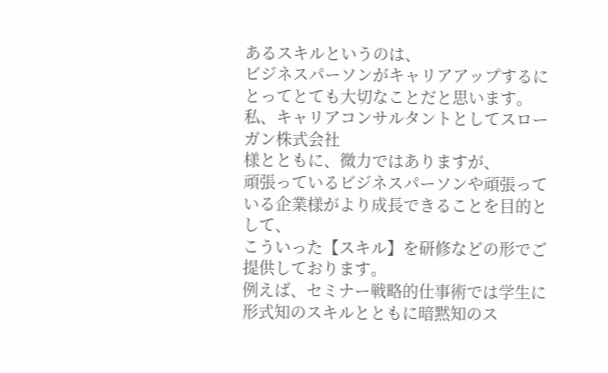あるスキルというのは、
ビジネスパーソンがキャリアアップするにとってとても大切なことだと思います。
私、キャリアコンサルタントとしてスローガン株式会社
様とともに、微力ではありますが、
頑張っているビジネスパーソンや頑張っている企業様がより成長できることを目的として、
こういった【スキル】を研修などの形でご提供しております。
例えば、セミナー戦略的仕事術では学生に形式知のスキルとともに暗黙知のス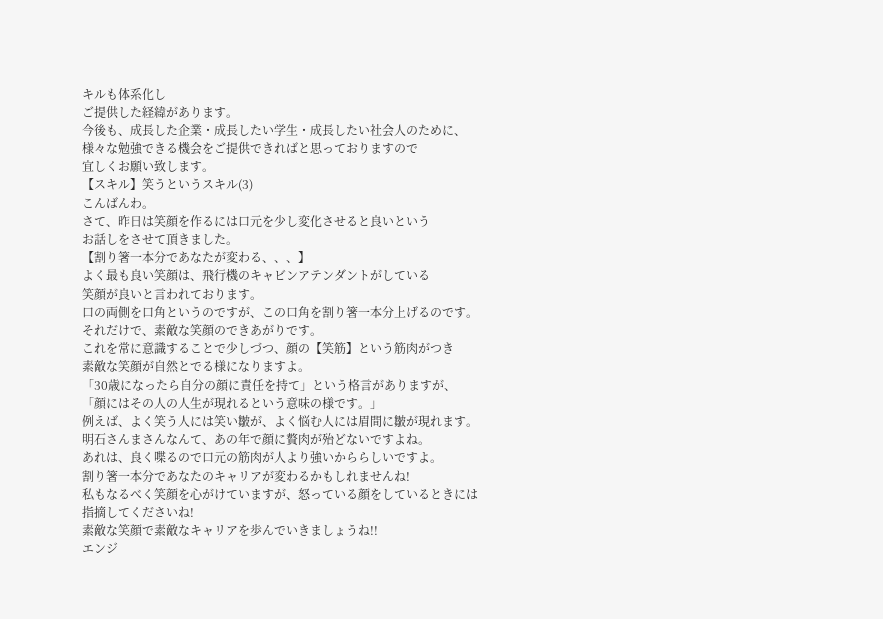キルも体系化し
ご提供した経緯があります。
今後も、成長した企業・成長したい学生・成長したい社会人のために、
様々な勉強できる機会をご提供できればと思っておりますので
宜しくお願い致します。
【スキル】笑うというスキル(3)
こんばんわ。
さて、昨日は笑顔を作るには口元を少し変化させると良いという
お話しをさせて頂きました。
【割り箸一本分であなたが変わる、、、】
よく最も良い笑顔は、飛行機のキャビンアテンダントがしている
笑顔が良いと言われております。
口の両側を口角というのですが、この口角を割り箸一本分上げるのです。
それだけで、素敵な笑顔のできあがりです。
これを常に意識することで少しづつ、顔の【笑筋】という筋肉がつき
素敵な笑顔が自然とでる様になりますよ。
「30歳になったら自分の顔に責任を持て」という格言がありますが、
「顔にはその人の人生が現れるという意味の様です。」
例えば、よく笑う人には笑い皺が、よく悩む人には眉間に皺が現れます。
明石さんまさんなんて、あの年で顔に贅肉が殆どないですよね。
あれは、良く喋るので口元の筋肉が人より強いかららしいですよ。
割り箸一本分であなたのキャリアが変わるかもしれませんね!
私もなるべく笑顔を心がけていますが、怒っている顔をしているときには
指摘してくださいね!
素敵な笑顔で素敵なキャリアを歩んでいきましょうね!!
エンジ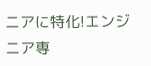ニアに特化!エンジニア専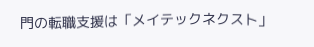門の転職支援は「メイテックネクスト」